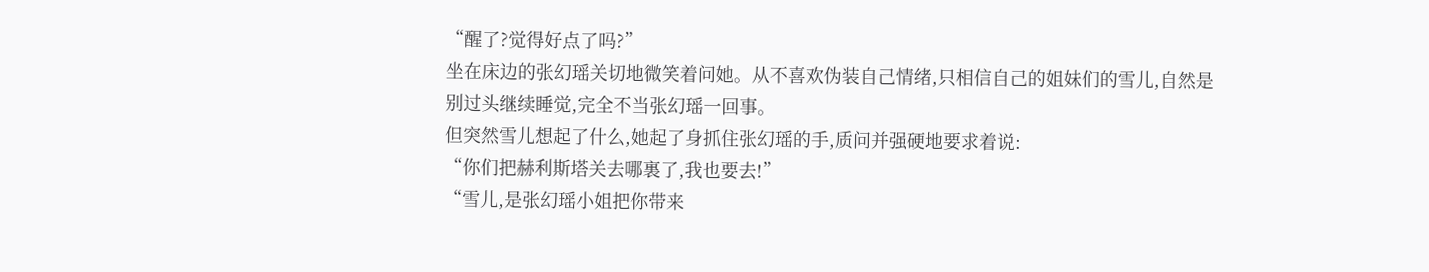“醒了?觉得好点了吗?”
坐在床边的张幻瑶关切地微笑着问她。从不喜欢伪装自己情绪,只相信自己的姐妹们的雪儿,自然是别过头继续睡觉,完全不当张幻瑶一回事。
但突然雪儿想起了什么,她起了身抓住张幻瑶的手,质问并强硬地要求着说:
“你们把赫利斯塔关去哪裏了,我也要去!”
“雪儿,是张幻瑶小姐把你带来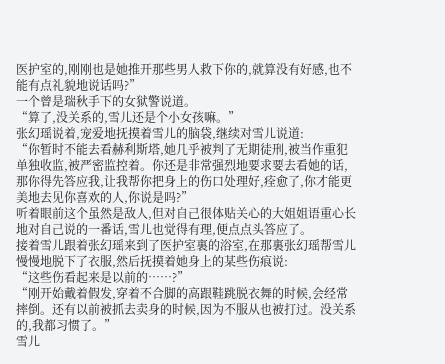医护室的,刚刚也是她推开那些男人救下你的,就算没有好感,也不能有点礼貌地说话吗?”
一个曾是瑞秋手下的女狱警说道。
“算了,没关系的,雪儿还是个小女孩嘛。”
张幻瑶说着,宠爱地抚摸着雪儿的脑袋,继续对雪儿说道:
“你暂时不能去看赫利斯塔,她几乎被判了无期徒刑,被当作重犯单独收监,被严密监控着。你还是非常强烈地要求要去看她的话,那你得先答应我,让我帮你把身上的伤口处理好,痊愈了,你才能更美地去见你喜欢的人,你说是吗?”
听着眼前这个虽然是敌人,但对自己很体贴关心的大姐姐语重心长地对自己说的一番话,雪儿也觉得有理,便点点头答应了。
接着雪儿跟着张幻瑶来到了医护室裏的浴室,在那裏张幻瑶帮雪儿慢慢地脱下了衣服,然后抚摸着她身上的某些伤痕说:
“这些伤看起来是以前的……?”
“刚开始戴着假发,穿着不合脚的高跟鞋跳脱衣舞的时候,会经常摔倒。还有以前被抓去卖身的时候,因为不服从也被打过。没关系的,我都习惯了。”
雪儿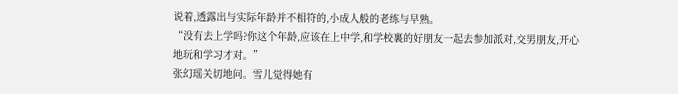说着,透露出与实际年龄并不相符的,小成人般的老练与早熟。
“没有去上学吗?你这个年龄,应该在上中学,和学校裏的好朋友一起去参加派对,交男朋友,开心地玩和学习才对。”
张幻瑶关切地问。雪儿觉得她有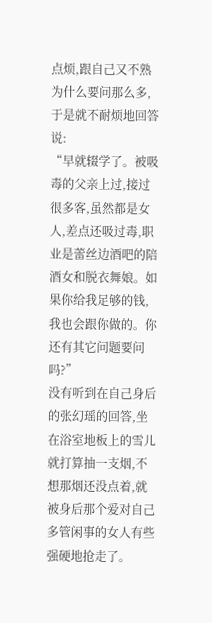点烦,跟自己又不熟为什么要问那么多,于是就不耐烦地回答说:
“早就辍学了。被吸毒的父亲上过,接过很多客,虽然都是女人,差点还吸过毒,职业是蕾丝边酒吧的陪酒女和脱衣舞娘。如果你给我足够的钱,我也会跟你做的。你还有其它问题要问吗?”
没有听到在自己身后的张幻瑶的回答,坐在浴室地板上的雪儿就打算抽一支烟,不想那烟还没点着,就被身后那个爱对自己多管闲事的女人有些强硬地抢走了。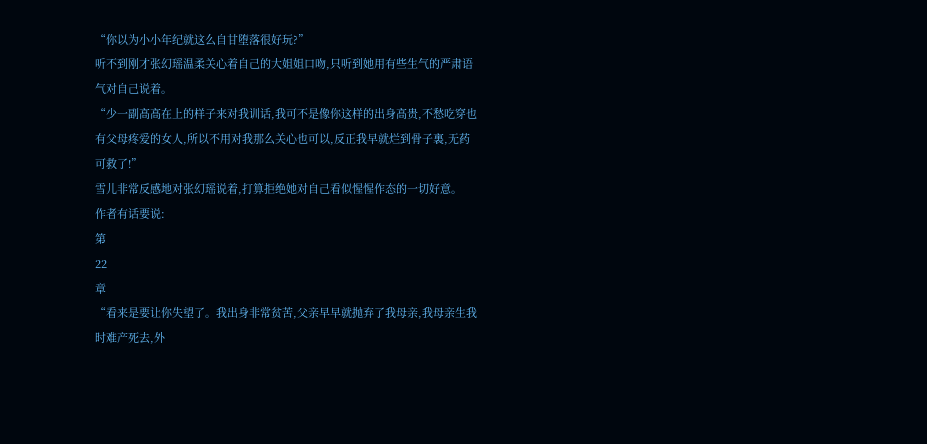“你以为小小年纪就这么自甘堕落很好玩?”
听不到刚才张幻瑶温柔关心着自己的大姐姐口吻,只听到她用有些生气的严肃语气对自己说着。
“少一副高高在上的样子来对我训话,我可不是像你这样的出身高贵,不愁吃穿也有父母疼爱的女人,所以不用对我那么关心也可以,反正我早就烂到骨子裏,无药可救了!”
雪儿非常反感地对张幻瑶说着,打算拒绝她对自己看似惺惺作态的一切好意。
作者有话要说:
第
22
章
“看来是要让你失望了。我出身非常贫苦,父亲早早就抛弃了我母亲,我母亲生我时难产死去,外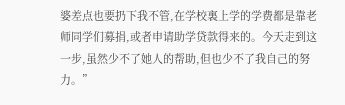婆差点也要扔下我不管,在学校裏上学的学费都是靠老师同学们募捐,或者申请助学贷款得来的。今天走到这一步,虽然少不了她人的帮助,但也少不了我自己的努力。”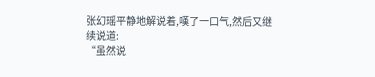张幻瑶平静地解说着,嘆了一口气,然后又继续说道:
“虽然说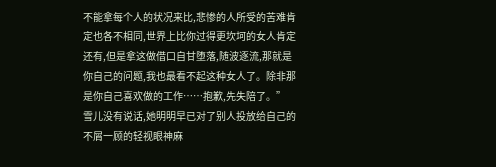不能拿每个人的状况来比,悲惨的人所受的苦难肯定也各不相同,世界上比你过得更坎坷的女人肯定还有,但是拿这做借口自甘堕落,随波逐流,那就是你自己的问题,我也最看不起这种女人了。除非那是你自己喜欢做的工作……抱歉,先失陪了。”
雪儿没有说话,她明明早已对了别人投放给自己的不屑一顾的轻视眼神麻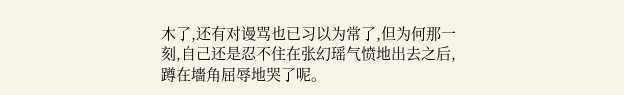木了,还有对谩骂也已习以为常了,但为何那一刻,自己还是忍不住在张幻瑶气愤地出去之后,蹲在墻角屈辱地哭了呢。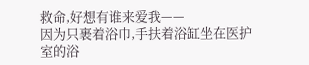救命,好想有谁来爱我——
因为只裹着浴巾,手扶着浴缸坐在医护室的浴